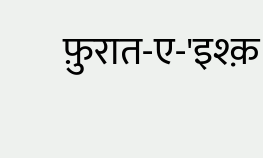फ़ुरात-ए-'इश्क़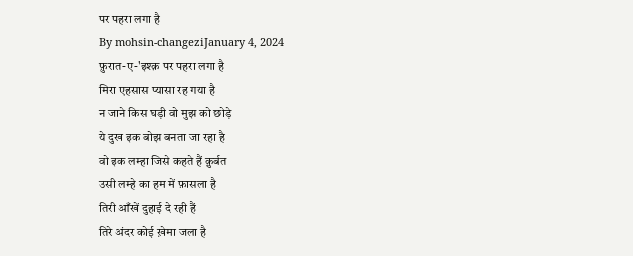पर पहरा लगा है
By mohsin-changeziJanuary 4, 2024
फ़ुरात-ए-'इश्क़ पर पहरा लगा है
मिरा एहसास प्यासा रह गया है
न जाने किस घड़ी वो मुझ को छोड़े
ये दुख इक बोझ बनता जा रहा है
वो इक लम्हा जिसे कहते हैं क़ुर्बत
उसी लम्हे का हम में फ़ासला है
तिरी आँखें दुहाई दे रही हैं
तिरे अंदर कोई ख़ेमा जला है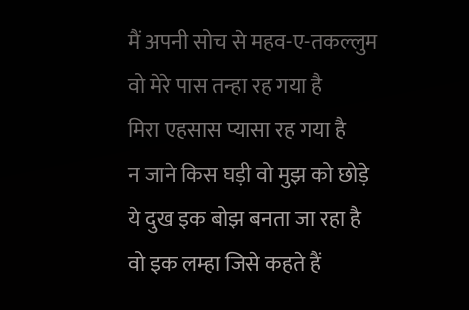मैं अपनी सोच से महव-ए-तकल्लुम
वो मेरे पास तन्हा रह गया है
मिरा एहसास प्यासा रह गया है
न जाने किस घड़ी वो मुझ को छोड़े
ये दुख इक बोझ बनता जा रहा है
वो इक लम्हा जिसे कहते हैं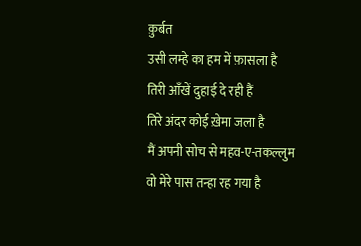क़ुर्बत
उसी लम्हे का हम में फ़ासला है
तिरी आँखें दुहाई दे रही हैं
तिरे अंदर कोई ख़ेमा जला है
मैं अपनी सोच से महव-ए-तकल्लुम
वो मेरे पास तन्हा रह गया है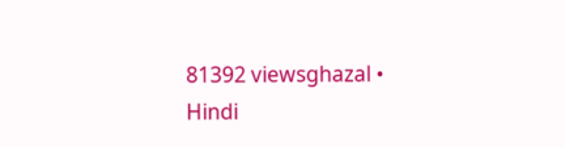81392 viewsghazal • Hindi